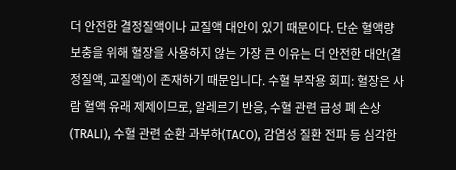더 안전한 결정질액이나 교질액 대안이 있기 때문이다. 단순 혈액량 보충을 위해 혈장을 사용하지 않는 가장 큰 이유는 더 안전한 대안(결정질액, 교질액)이 존재하기 때문입니다. 수혈 부작용 회피: 혈장은 사람 혈액 유래 제제이므로, 알레르기 반응, 수혈 관련 급성 폐 손상(TRALI), 수혈 관련 순환 과부하(TACO), 감염성 질환 전파 등 심각한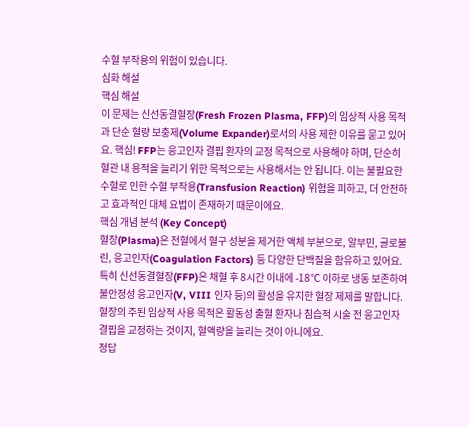수혈 부작용의 위험이 있습니다.
심화 해설
핵심 해설
이 문제는 신선동결혈장(Fresh Frozen Plasma, FFP)의 임상적 사용 목적과 단순 혈량 보충제(Volume Expander)로서의 사용 제한 이유를 묻고 있어요. 핵심! FFP는 응고인자 결핍 환자의 교정 목적으로 사용해야 하며, 단순히 혈관 내 용적을 늘리기 위한 목적으로는 사용해서는 안 됩니다. 이는 불필요한 수혈로 인한 수혈 부작용(Transfusion Reaction) 위험을 피하고, 더 안전하고 효과적인 대체 요법이 존재하기 때문이에요.
핵심 개념 분석 (Key Concept)
혈장(Plasma)은 전혈에서 혈구 성분을 제거한 액체 부분으로, 알부민, 글로불린, 응고인자(Coagulation Factors) 등 다양한 단백질을 함유하고 있어요. 특히 신선동결혈장(FFP)은 채혈 후 8시간 이내에 -18℃ 이하로 냉동 보존하여 불안정성 응고인자(V, VIII 인자 등)의 활성을 유지한 혈장 제제를 말합니다. 혈장의 주된 임상적 사용 목적은 활동성 출혈 환자나 침습적 시술 전 응고인자 결핍을 교정하는 것이지, 혈액량을 늘리는 것이 아니에요.
정답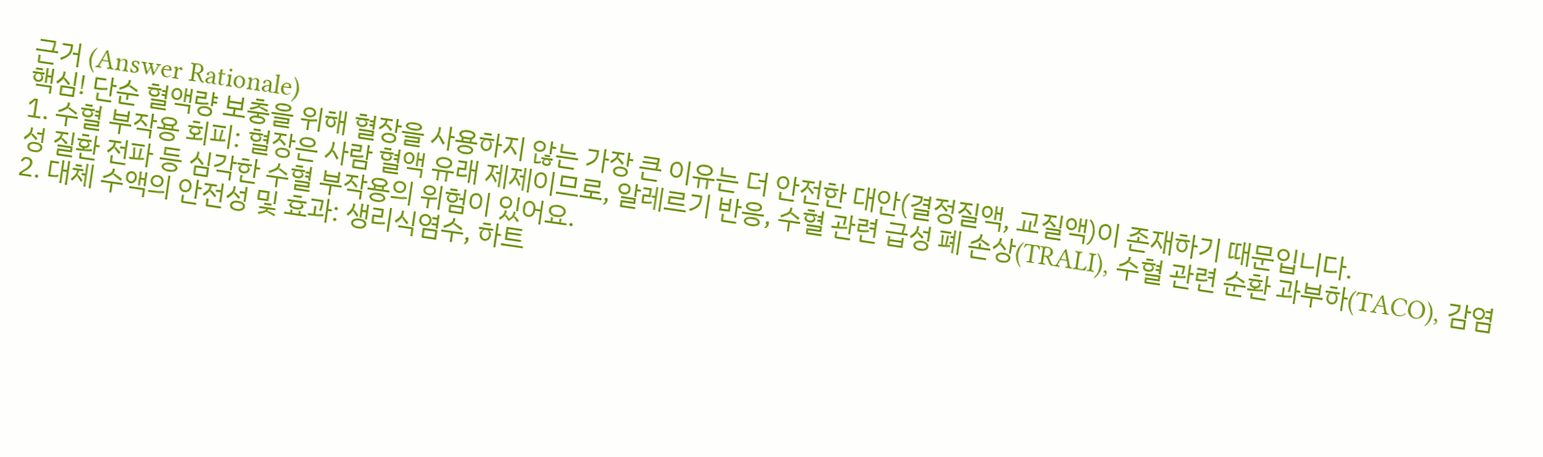근거 (Answer Rationale)
핵심! 단순 혈액량 보충을 위해 혈장을 사용하지 않는 가장 큰 이유는 더 안전한 대안(결정질액, 교질액)이 존재하기 때문입니다.
1. 수혈 부작용 회피: 혈장은 사람 혈액 유래 제제이므로, 알레르기 반응, 수혈 관련 급성 폐 손상(TRALI), 수혈 관련 순환 과부하(TACO), 감염성 질환 전파 등 심각한 수혈 부작용의 위험이 있어요.
2. 대체 수액의 안전성 및 효과: 생리식염수, 하트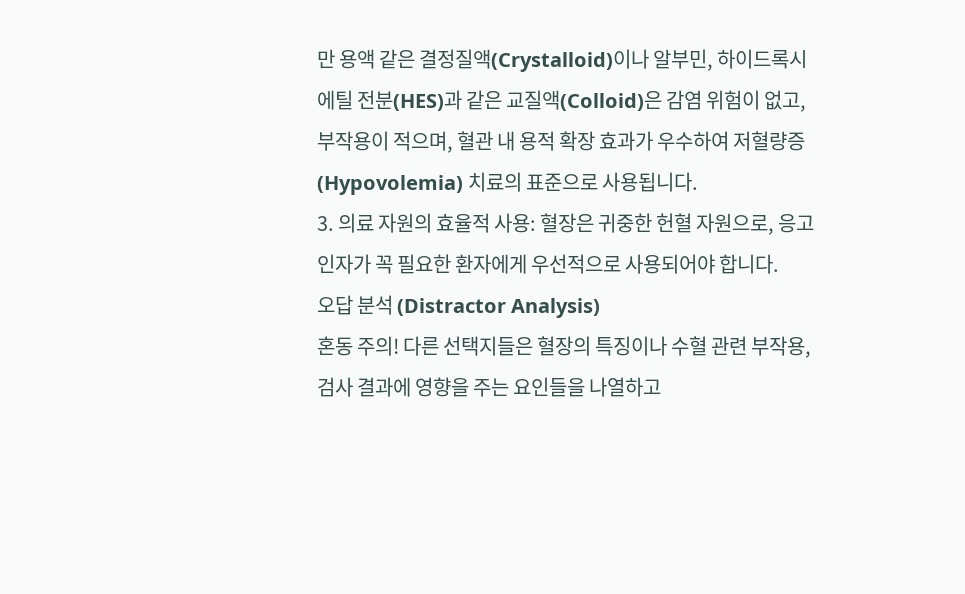만 용액 같은 결정질액(Crystalloid)이나 알부민, 하이드록시에틸 전분(HES)과 같은 교질액(Colloid)은 감염 위험이 없고, 부작용이 적으며, 혈관 내 용적 확장 효과가 우수하여 저혈량증(Hypovolemia) 치료의 표준으로 사용됩니다.
3. 의료 자원의 효율적 사용: 혈장은 귀중한 헌혈 자원으로, 응고인자가 꼭 필요한 환자에게 우선적으로 사용되어야 합니다.
오답 분석 (Distractor Analysis)
혼동 주의! 다른 선택지들은 혈장의 특징이나 수혈 관련 부작용, 검사 결과에 영향을 주는 요인들을 나열하고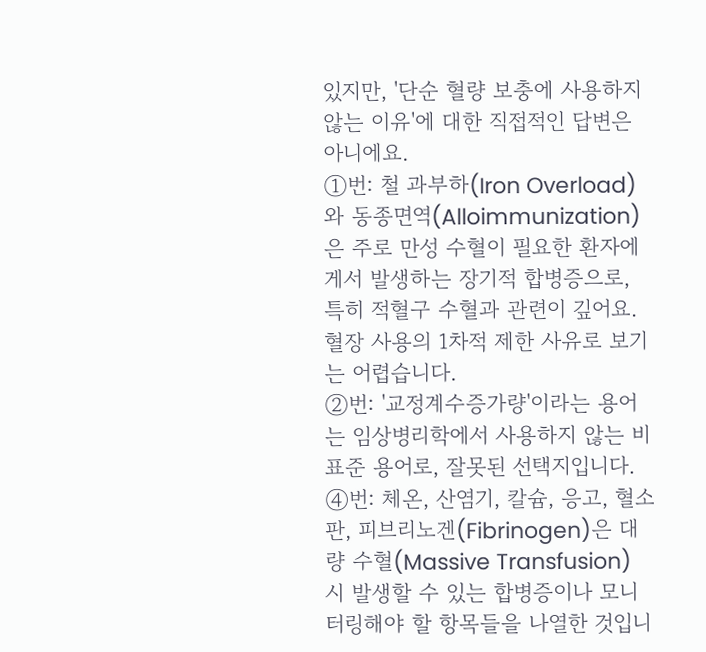있지만, '단순 혈량 보충에 사용하지 않는 이유'에 대한 직접적인 답변은 아니에요.
①번: 철 과부하(Iron Overload)와 동종면역(Alloimmunization)은 주로 만성 수혈이 필요한 환자에게서 발생하는 장기적 합병증으로, 특히 적혈구 수혈과 관련이 깊어요. 혈장 사용의 1차적 제한 사유로 보기는 어렵습니다.
②번: '교정계수증가량'이라는 용어는 임상병리학에서 사용하지 않는 비표준 용어로, 잘못된 선택지입니다.
④번: 체온, 산염기, 칼슘, 응고, 혈소판, 피브리노겐(Fibrinogen)은 대량 수혈(Massive Transfusion) 시 발생할 수 있는 합병증이나 모니터링해야 할 항목들을 나열한 것입니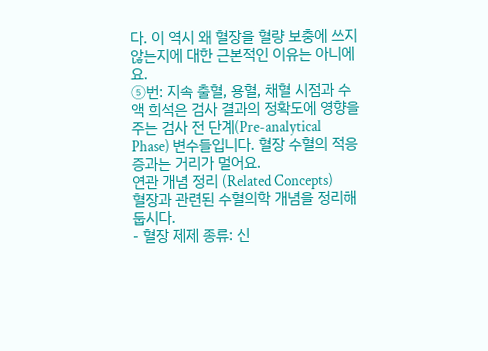다. 이 역시 왜 혈장을 혈량 보충에 쓰지 않는지에 대한 근본적인 이유는 아니에요.
⑤번: 지속 출혈, 용혈, 채혈 시점과 수액 희석은 검사 결과의 정확도에 영향을 주는 검사 전 단계(Pre-analytical Phase) 변수들입니다. 혈장 수혈의 적응증과는 거리가 멀어요.
연관 개념 정리 (Related Concepts)
혈장과 관련된 수혈의학 개념을 정리해 둡시다.
- 혈장 제제 종류: 신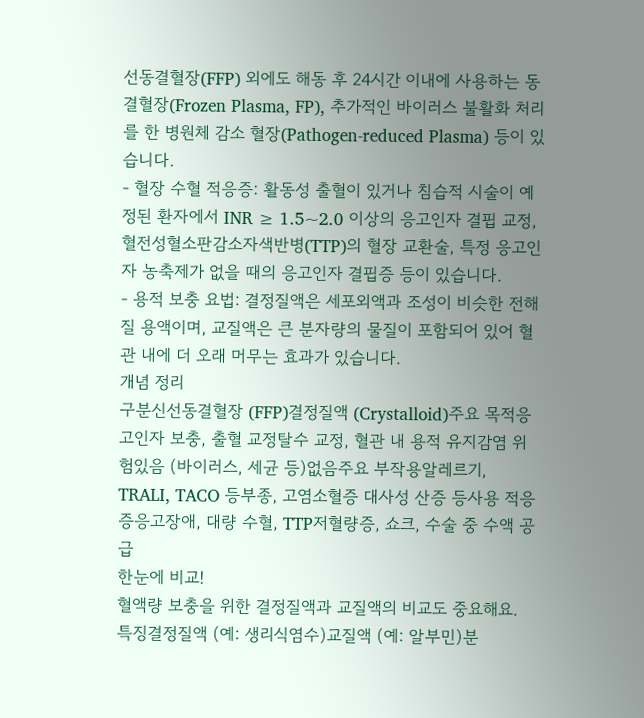선동결혈장(FFP) 외에도 해동 후 24시간 이내에 사용하는 동결혈장(Frozen Plasma, FP), 추가적인 바이러스 불활화 처리를 한 병원체 감소 혈장(Pathogen-reduced Plasma) 등이 있습니다.
- 혈장 수혈 적응증: 활동성 출혈이 있거나 침습적 시술이 예정된 환자에서 INR ≥ 1.5~2.0 이상의 응고인자 결핍 교정, 혈전성혈소판감소자색반병(TTP)의 혈장 교환술, 특정 응고인자 농축제가 없을 때의 응고인자 결핍증 등이 있습니다.
- 용적 보충 요법: 결정질액은 세포외액과 조성이 비슷한 전해질 용액이며, 교질액은 큰 분자량의 물질이 포함되어 있어 혈관 내에 더 오래 머무는 효과가 있습니다.
개념 정리
구분신선동결혈장 (FFP)결정질액 (Crystalloid)주요 목적응고인자 보충, 출혈 교정탈수 교정, 혈관 내 용적 유지감염 위험있음 (바이러스, 세균 등)없음주요 부작용알레르기, TRALI, TACO 등부종, 고염소혈증 대사성 산증 등사용 적응증응고장애, 대량 수혈, TTP저혈량증, 쇼크, 수술 중 수액 공급
한눈에 비교!
혈액량 보충을 위한 결정질액과 교질액의 비교도 중요해요.
특징결정질액 (예: 생리식염수)교질액 (예: 알부민)분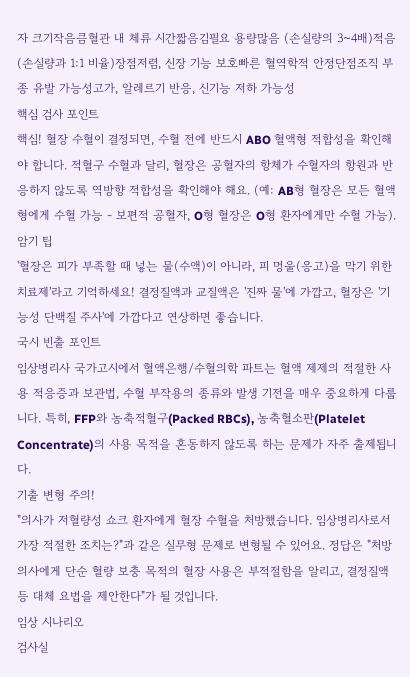자 크기작음큼혈관 내 체류 시간짧음김필요 용량많음 (손실량의 3~4배)적음 (손실량과 1:1 비율)장점저렴, 신장 기능 보호빠른 혈역학적 안정단점조직 부종 유발 가능성고가, 알레르기 반응, 신기능 저하 가능성
핵심 검사 포인트
핵심! 혈장 수혈이 결정되면, 수혈 전에 반드시 ABO 혈액형 적합성을 확인해야 합니다. 적혈구 수혈과 달리, 혈장은 공혈자의 항체가 수혈자의 항원과 반응하지 않도록 역방향 적합성을 확인해야 해요. (예: AB형 혈장은 모든 혈액형에게 수혈 가능 - 보편적 공혈자, O형 혈장은 O형 환자에게만 수혈 가능).
암기 팁
'혈장은 피가 부족할 때 넣는 물(수액)이 아니라, 피 멍울(응고)을 막기 위한 치료제'라고 기억하세요! 결정질액과 교질액은 '진짜 물'에 가깝고, 혈장은 '기능성 단백질 주사'에 가깝다고 연상하면 좋습니다.
국시 빈출 포인트
임상병리사 국가고시에서 혈액은행/수혈의학 파트는 혈액 제제의 적절한 사용 적응증과 보관법, 수혈 부작용의 종류와 발생 기전을 매우 중요하게 다룹니다. 특히, FFP와 농축적혈구(Packed RBCs), 농축혈소판(Platelet Concentrate)의 사용 목적을 혼동하지 않도록 하는 문제가 자주 출제됩니다.
기출 변형 주의!
"의사가 저혈량성 쇼크 환자에게 혈장 수혈을 처방했습니다. 임상병리사로서 가장 적절한 조치는?"과 같은 실무형 문제로 변형될 수 있어요. 정답은 "처방 의사에게 단순 혈량 보충 목적의 혈장 사용은 부적절함을 알리고, 결정질액 등 대체 요법을 제안한다"가 될 것입니다.
임상 시나리오
검사실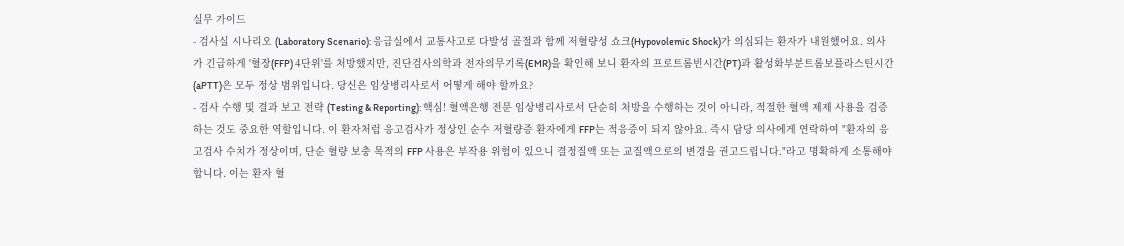실무 가이드
- 검사실 시나리오 (Laboratory Scenario): 응급실에서 교통사고로 다발성 골절과 함께 저혈량성 쇼크(Hypovolemic Shock)가 의심되는 환자가 내원했어요. 의사가 긴급하게 '혈장(FFP) 4단위'를 처방했지만, 진단검사의학과 전자의무기록(EMR)을 확인해 보니 환자의 프로트롬빈시간(PT)과 활성화부분트롬보플라스틴시간(aPTT)은 모두 정상 범위입니다. 당신은 임상병리사로서 어떻게 해야 할까요?
- 검사 수행 및 결과 보고 전략 (Testing & Reporting): 핵심! 혈액은행 전문 임상병리사로서 단순히 처방을 수행하는 것이 아니라, 적절한 혈액 제제 사용을 검증하는 것도 중요한 역할입니다. 이 환자처럼 응고검사가 정상인 순수 저혈량증 환자에게 FFP는 적응증이 되지 않아요. 즉시 담당 의사에게 연락하여 "환자의 응고검사 수치가 정상이며, 단순 혈량 보충 목적의 FFP 사용은 부작용 위험이 있으니 결정질액 또는 교질액으로의 변경을 권고드립니다."라고 명확하게 소통해야 합니다. 이는 환자 혈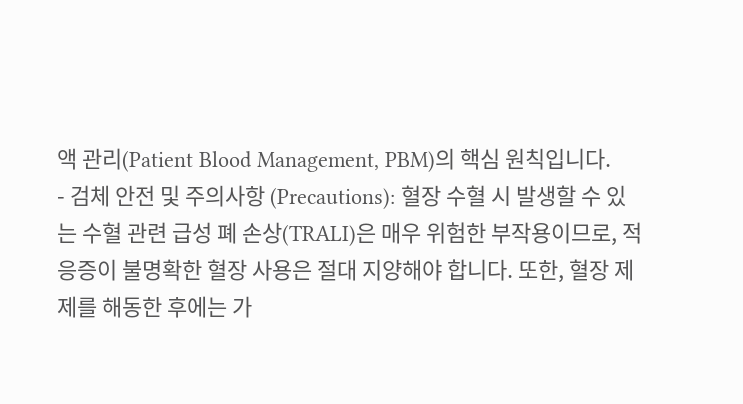액 관리(Patient Blood Management, PBM)의 핵심 원칙입니다.
- 검체 안전 및 주의사항 (Precautions): 혈장 수혈 시 발생할 수 있는 수혈 관련 급성 폐 손상(TRALI)은 매우 위험한 부작용이므로, 적응증이 불명확한 혈장 사용은 절대 지양해야 합니다. 또한, 혈장 제제를 해동한 후에는 가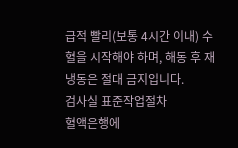급적 빨리(보통 4시간 이내) 수혈을 시작해야 하며, 해동 후 재냉동은 절대 금지입니다.
검사실 표준작업절차
혈액은행에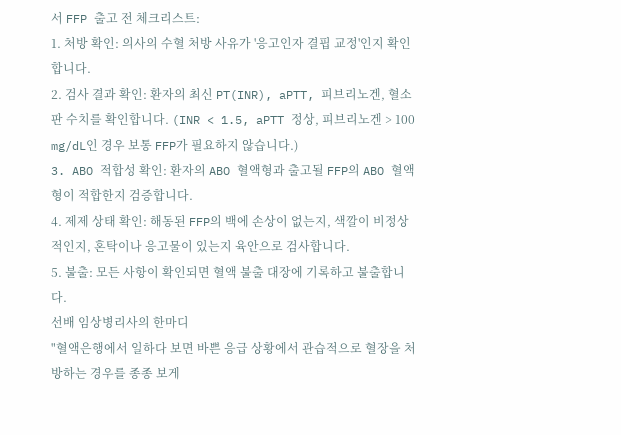서 FFP 출고 전 체크리스트:
1. 처방 확인: 의사의 수혈 처방 사유가 '응고인자 결핍 교정'인지 확인합니다.
2. 검사 결과 확인: 환자의 최신 PT(INR), aPTT, 피브리노겐, 혈소판 수치를 확인합니다. (INR < 1.5, aPTT 정상, 피브리노겐 > 100 mg/dL인 경우 보통 FFP가 필요하지 않습니다.)
3. ABO 적합성 확인: 환자의 ABO 혈액형과 출고될 FFP의 ABO 혈액형이 적합한지 검증합니다.
4. 제제 상태 확인: 해동된 FFP의 백에 손상이 없는지, 색깔이 비정상적인지, 혼탁이나 응고물이 있는지 육안으로 검사합니다.
5. 불출: 모든 사항이 확인되면 혈액 불출 대장에 기록하고 불출합니다.
선배 임상병리사의 한마디
"혈액은행에서 일하다 보면 바쁜 응급 상황에서 관습적으로 혈장을 처방하는 경우를 종종 보게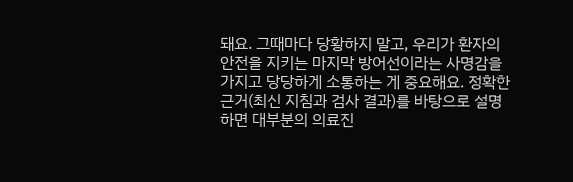돼요. 그때마다 당황하지 말고, 우리가 환자의 안전을 지키는 마지막 방어선이라는 사명감을 가지고 당당하게 소통하는 게 중요해요. 정확한 근거(최신 지침과 검사 결과)를 바탕으로 설명하면 대부분의 의료진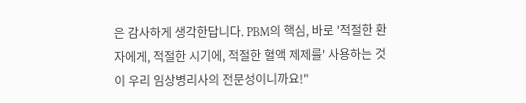은 감사하게 생각한답니다. PBM의 핵심, 바로 '적절한 환자에게, 적절한 시기에, 적절한 혈액 제제를' 사용하는 것이 우리 임상병리사의 전문성이니까요!"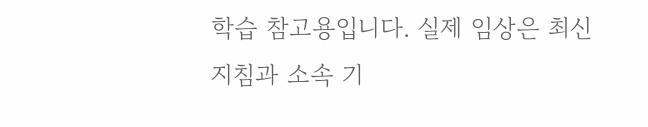학습 참고용입니다. 실제 임상은 최신 지침과 소속 기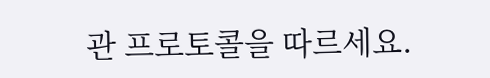관 프로토콜을 따르세요.